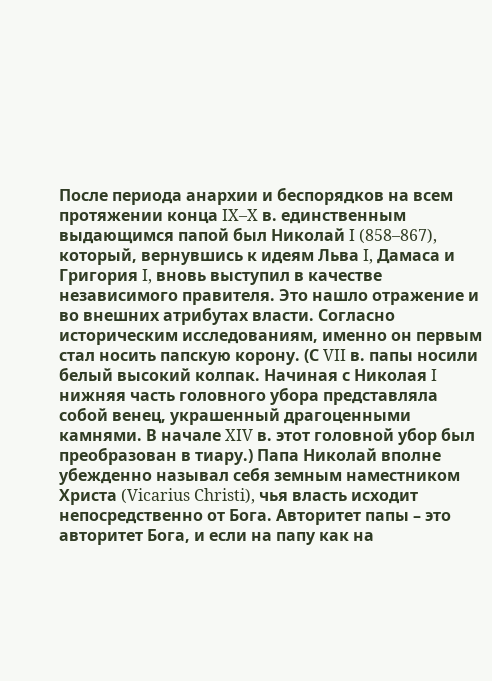После периода анархии и беспорядков на всем протяжении конца IX–X в. единственным выдающимся папой был Николай I (858–867), который, вернувшись к идеям Льва I, Дамаса и Григория I, вновь выступил в качестве независимого правителя. Это нашло отражение и во внешних атрибутах власти. Согласно историческим исследованиям, именно он первым стал носить папскую корону. (С VII в. папы носили белый высокий колпак. Начиная с Николая I нижняя часть головного убора представляла собой венец, украшенный драгоценными камнями. В начале XIV в. этот головной убор был преобразован в тиару.) Папа Николай вполне убежденно называл себя земным наместником Христа (Vicarius Christi), чья власть исходит непосредственно от Бога. Авторитет папы – это авторитет Бога, и если на папу как на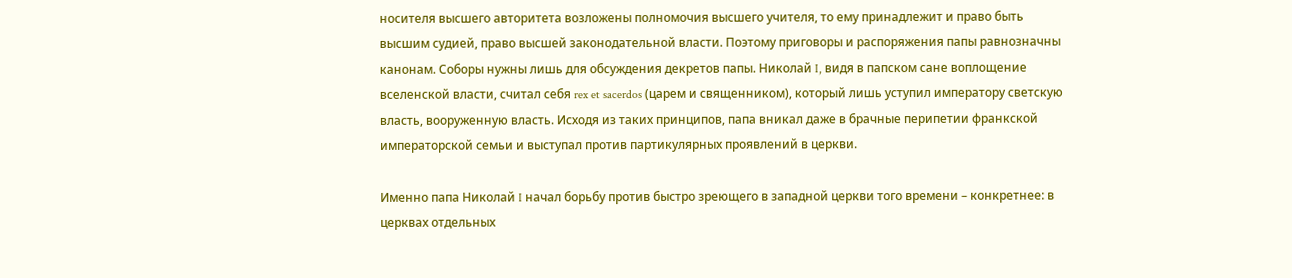носителя высшего авторитета возложены полномочия высшего учителя, то ему принадлежит и право быть высшим судией, право высшей законодательной власти. Поэтому приговоры и распоряжения папы равнозначны канонам. Соборы нужны лишь для обсуждения декретов папы. Николай I, видя в папском сане воплощение вселенской власти, считал себя rex et sacerdos (царем и священником), который лишь уступил императору светскую власть, вооруженную власть. Исходя из таких принципов, папа вникал даже в брачные перипетии франкской императорской семьи и выступал против партикулярных проявлений в церкви.

Именно папа Николай I начал борьбу против быстро зреющего в западной церкви того времени – конкретнее: в церквах отдельных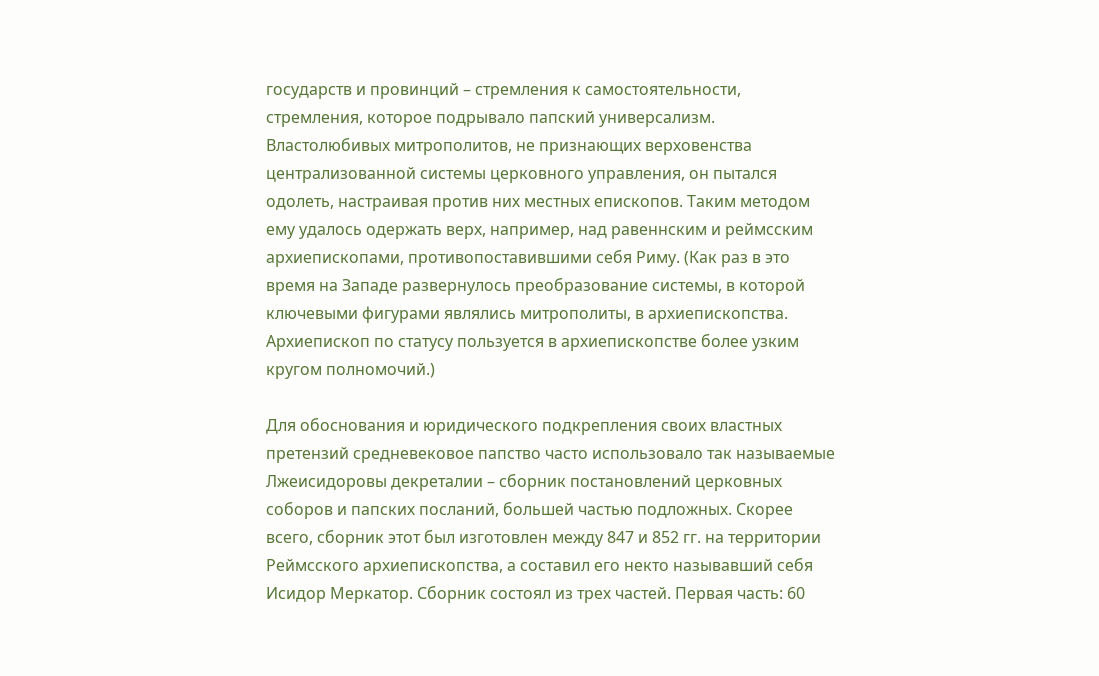государств и провинций – стремления к самостоятельности, стремления, которое подрывало папский универсализм. Властолюбивых митрополитов, не признающих верховенства централизованной системы церковного управления, он пытался одолеть, настраивая против них местных епископов. Таким методом ему удалось одержать верх, например, над равеннским и реймсским архиепископами, противопоставившими себя Риму. (Как раз в это время на Западе развернулось преобразование системы, в которой ключевыми фигурами являлись митрополиты, в архиепископства. Архиепископ по статусу пользуется в архиепископстве более узким кругом полномочий.)

Для обоснования и юридического подкрепления своих властных претензий средневековое папство часто использовало так называемые Лжеисидоровы декреталии – сборник постановлений церковных соборов и папских посланий, большей частью подложных. Скорее всего, сборник этот был изготовлен между 847 и 852 гг. на территории Реймсского архиепископства, а составил его некто называвший себя Исидор Меркатор. Сборник состоял из трех частей. Первая часть: 60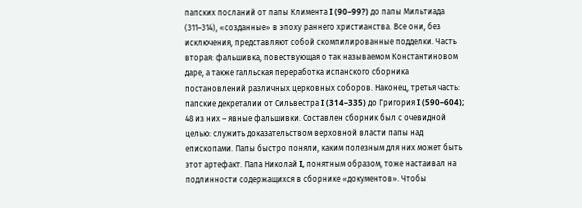папских посланий от папы Климента I (90–99?) до папы Мильтиада (311–314), «созданные» в эпоху раннего христианства. Все они, без исключения, представляют собой скомпилированные подделки. Часть вторая: фальшивка, повествующая о так называемом Константиновом даре, а также галльская переработка испанского сборника постановлений различных церковных соборов. Наконец, третья часть: папские декреталии от Сильвестра I (314–335) до Григория I (590–604); 48 из них – явные фальшивки. Составлен сборник был с очевидной целью: служить доказательством верховной власти папы над епископами. Папы быстро поняли, каким полезным для них может быть этот артефакт. Папа Николай I, понятным образом, тоже настаивал на подлинности содержащихся в сборнике «документов». Чтобы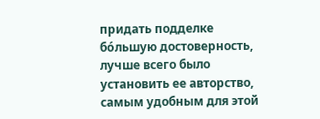придать подделке бóльшую достоверность, лучше всего было установить ее авторство, самым удобным для этой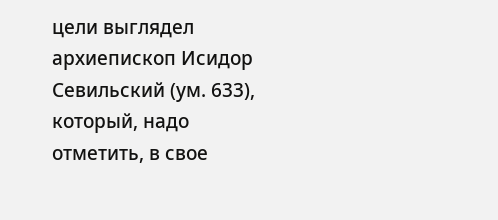цели выглядел архиепископ Исидор Севильский (ум. 633), который, надо отметить, в свое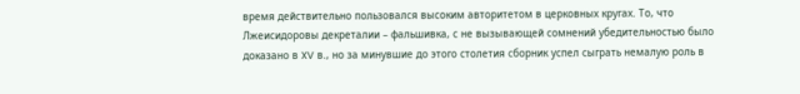время действительно пользовался высоким авторитетом в церковных кругах. То, что Лжеисидоровы декреталии – фальшивка, с не вызывающей сомнений убедительностью было доказано в XV в., но за минувшие до этого столетия сборник успел сыграть немалую роль в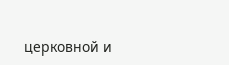церковной и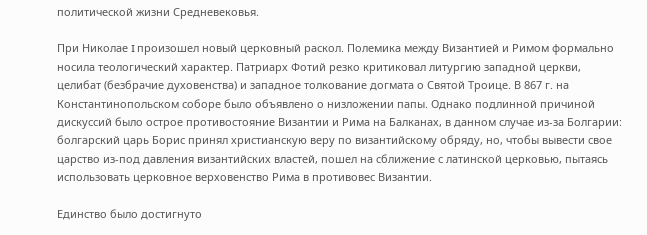политической жизни Средневековья.

При Николае I произошел новый церковный раскол. Полемика между Византией и Римом формально носила теологический характер. Патриарх Фотий резко критиковал литургию западной церкви, целибат (безбрачие духовенства) и западное толкование догмата о Святой Троице. В 867 г. на Константинопольском соборе было объявлено о низложении папы. Однако подлинной причиной дискуссий было острое противостояние Византии и Рима на Балканах, в данном случае из-за Болгарии: болгарский царь Борис принял христианскую веру по византийскому обряду, но, чтобы вывести свое царство из-под давления византийских властей, пошел на сближение с латинской церковью, пытаясь использовать церковное верховенство Рима в противовес Византии.

Единство было достигнуто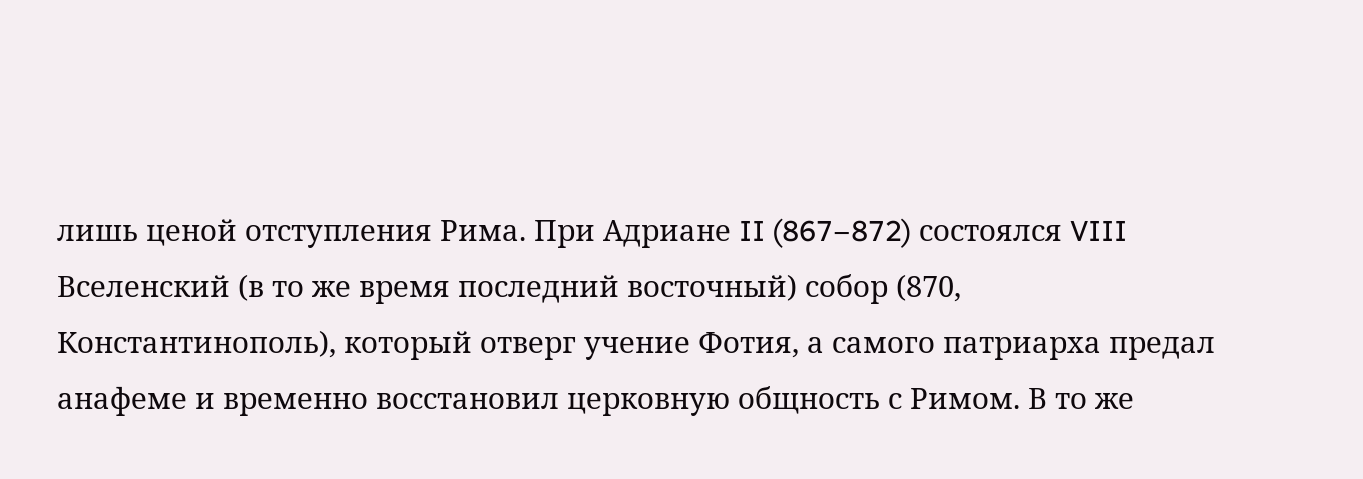лишь ценой отступления Рима. При Адриане II (867–872) состоялся VIII Вселенский (в то же время последний восточный) собор (870, Константинополь), который отверг учение Фотия, а самого патриарха предал анафеме и временно восстановил церковную общность с Римом. В то же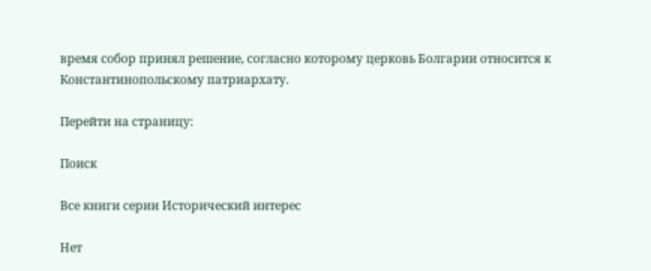время собор принял решение, согласно которому церковь Болгарии относится к Константинопольскому патриархату.

Перейти на страницу:

Поиск

Все книги серии Исторический интерес

Нет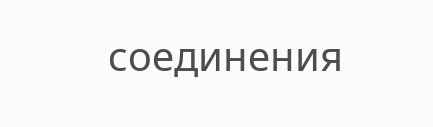соединения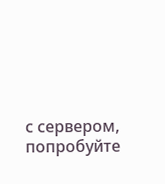с сервером, попробуйте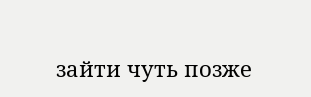зайти чуть позже